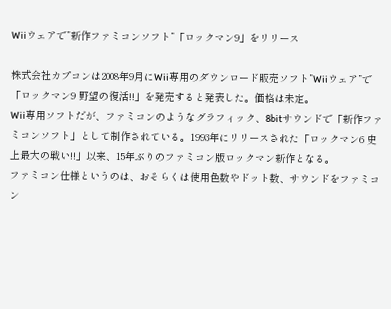Wiiウェアで”新作ファミコンソフト”「ロックマン9」をリリース

株式会社カプコンは2008年9月にWii専用のダウンロード販売ソフト”Wiiウェア”で「ロックマン9 野望の復活!!」を発売すると発表した。価格は未定。
Wii専用ソフトだが、ファミコンのようなグラフィック、8bitサウンドで「新作ファミコンソフト」として制作されている。1993年にリリースされた「ロックマン6 史上最大の戦い!!」以来、15年ぶりのファミコン版ロックマン新作となる。
ファミコン仕様というのは、おそらくは使用色数やドット数、サウンドをファミコン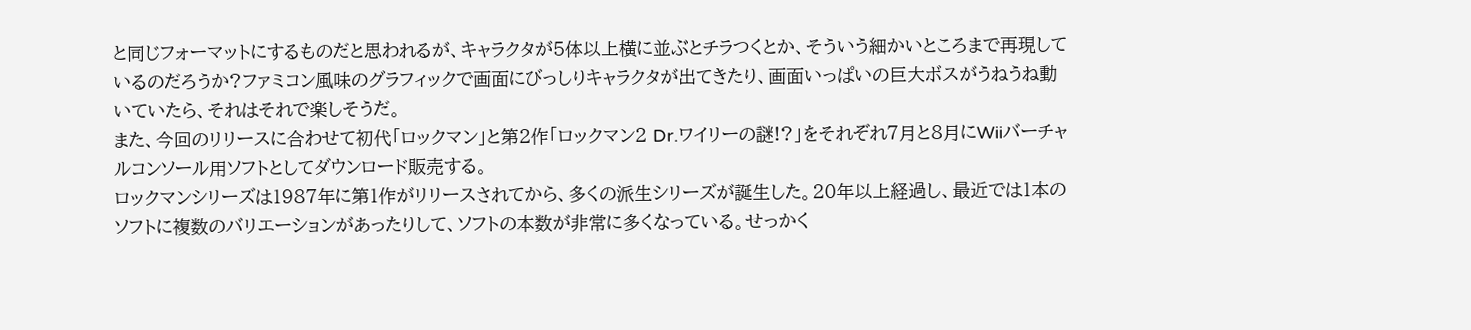と同じフォーマットにするものだと思われるが、キャラクタが5体以上横に並ぶとチラつくとか、そういう細かいところまで再現しているのだろうか?ファミコン風味のグラフィックで画面にびっしりキャラクタが出てきたり、画面いっぱいの巨大ボスがうねうね動いていたら、それはそれで楽しそうだ。
また、今回のリリースに合わせて初代「ロックマン」と第2作「ロックマン2 Dr.ワイリーの謎!?」をそれぞれ7月と8月にWiiバーチャルコンソール用ソフトとしてダウンロード販売する。
ロックマンシリーズは1987年に第1作がリリースされてから、多くの派生シリーズが誕生した。20年以上経過し、最近では1本のソフトに複数のバリエーションがあったりして、ソフトの本数が非常に多くなっている。せっかく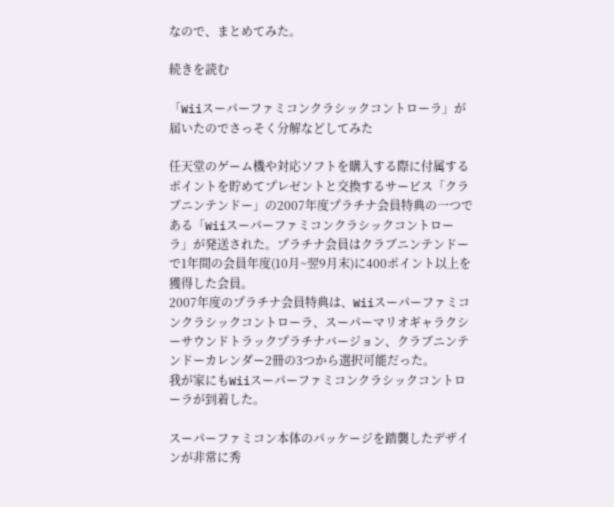なので、まとめてみた。

続きを読む

「Wiiスーパーファミコンクラシックコントローラ」が届いたのでさっそく分解などしてみた

任天堂のゲーム機や対応ソフトを購入する際に付属するポイントを貯めてプレゼントと交換するサービス「クラブニンテンドー」の2007年度プラチナ会員特典の一つである「Wiiスーパーファミコンクラシックコントローラ」が発送された。プラチナ会員はクラブニンテンドーで1年間の会員年度(10月~翌9月末)に400ポイント以上を獲得した会員。
2007年度のプラチナ会員特典は、Wiiスーパーファミコンクラシックコントローラ、スーパーマリオギャラクシーサウンドトラックプラチナバージョン、クラブニンテンドーカレンダー2冊の3つから選択可能だった。
我が家にもWiiスーパーファミコンクラシックコントローラが到着した。

スーパーファミコン本体のパッケージを踏襲したデザインが非常に秀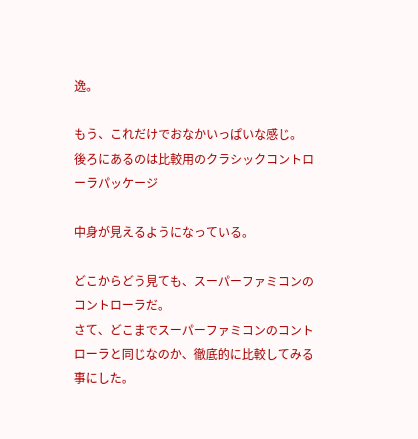逸。

もう、これだけでおなかいっぱいな感じ。
後ろにあるのは比較用のクラシックコントローラパッケージ

中身が見えるようになっている。

どこからどう見ても、スーパーファミコンのコントローラだ。
さて、どこまでスーパーファミコンのコントローラと同じなのか、徹底的に比較してみる事にした。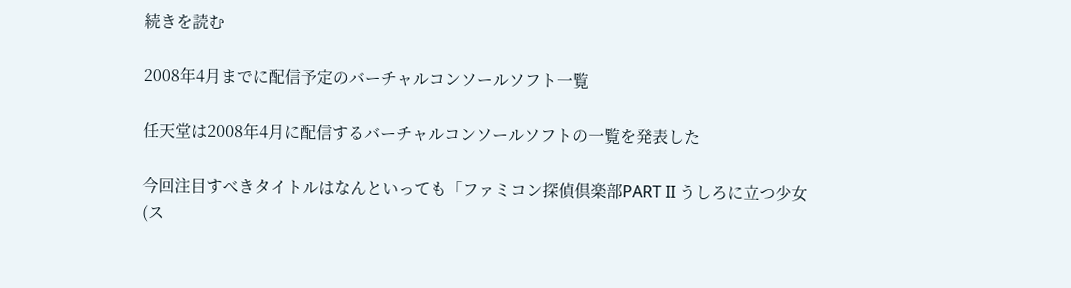続きを読む

2008年4月までに配信予定のバーチャルコンソールソフト一覧

任天堂は2008年4月に配信するバーチャルコンソールソフトの一覧を発表した

今回注目すべきタイトルはなんといっても「ファミコン探偵倶楽部PART II うしろに立つ少女(ス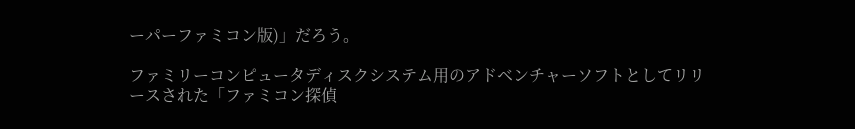ーパーファミコン版)」だろう。

ファミリーコンピュータディスクシステム用のアドベンチャーソフトとしてリリースされた「ファミコン探偵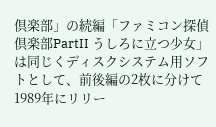倶楽部」の続編「ファミコン探偵倶楽部PartII うしろに立つ少女」は同じくディスクシステム用ソフトとして、前後編の2枚に分けて1989年にリリー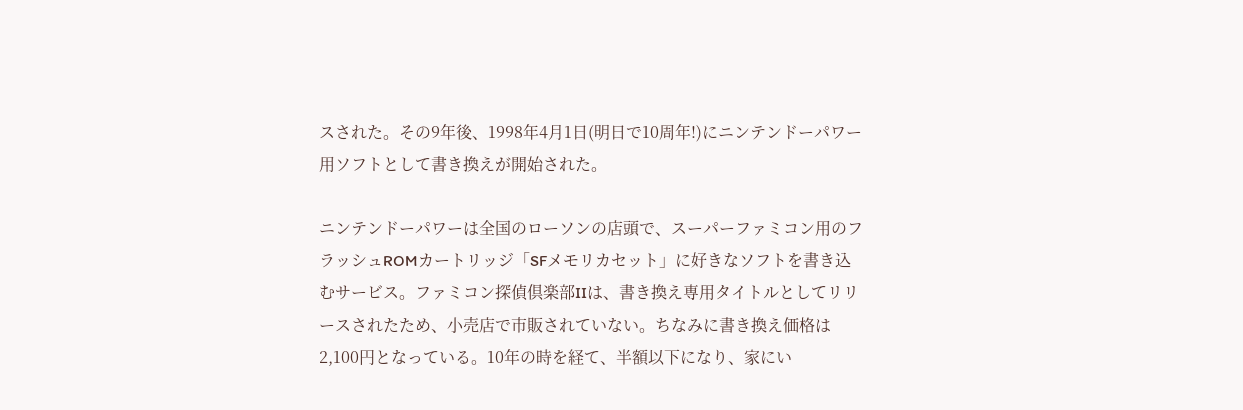スされた。その9年後、1998年4月1日(明日で10周年!)にニンテンドーパワー用ソフトとして書き換えが開始された。

ニンテンドーパワーは全国のローソンの店頭で、スーパーファミコン用のフラッシュROMカートリッジ「SFメモリカセット」に好きなソフトを書き込むサービス。ファミコン探偵倶楽部IIは、書き換え専用タイトルとしてリリースされたため、小売店で市販されていない。ちなみに書き換え価格は2,100円となっている。10年の時を経て、半額以下になり、家にい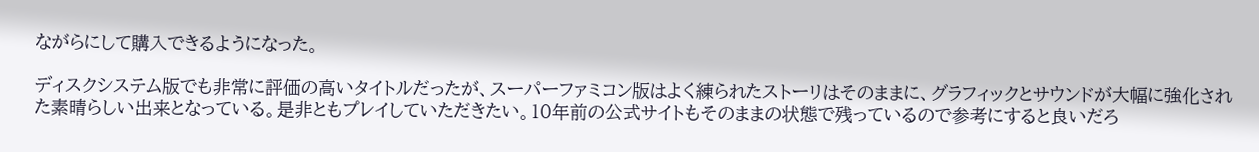ながらにして購入できるようになった。

ディスクシステム版でも非常に評価の高いタイトルだったが、スーパーファミコン版はよく練られたストーリはそのままに、グラフィックとサウンドが大幅に強化された素晴らしい出来となっている。是非ともプレイしていただきたい。10年前の公式サイトもそのままの状態で残っているので参考にすると良いだろ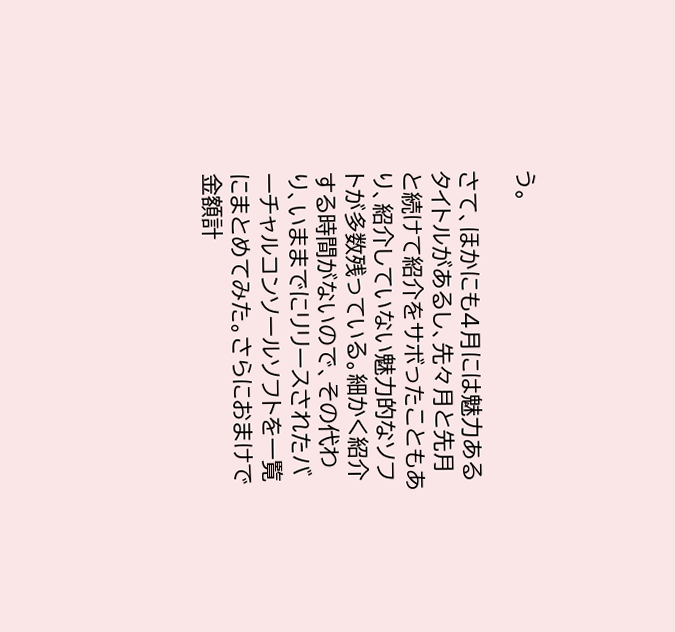う。

さて、ほかにも4月には魅力あるタイトルがあるし、先々月と先月と続けて紹介をサボったこともあり、紹介していない魅力的なソフトが多数残っている。細かく紹介する時間がないので、その代わり、いままでにリリースされたバーチャルコンソールソフトを一覧にまとめてみた。さらにおまけで金額計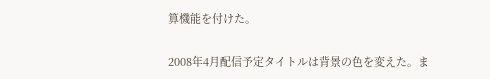算機能を付けた。

2008年4月配信予定タイトルは背景の色を変えた。ま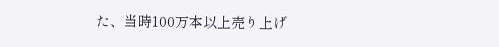た、当時100万本以上売り上げ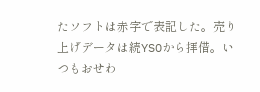たソフトは赤字で表記した。売り上げデータは続YSOから拝借。いつもおせわ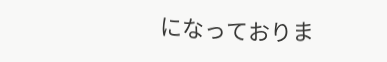になっておりま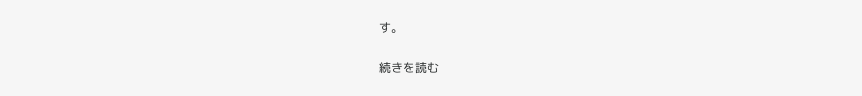す。

続きを読む